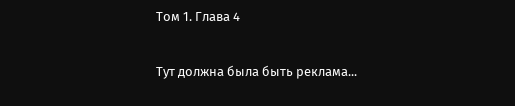Том 1. Глава 4

Тут должна была быть реклама...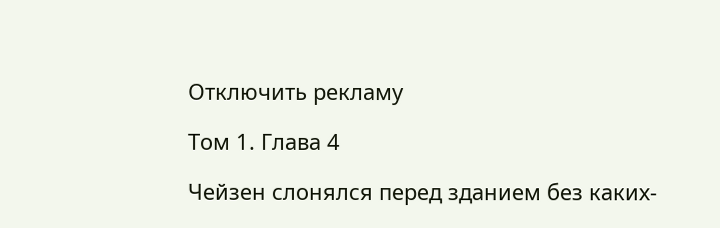Отключить рекламу

Том 1. Глава 4

Чейзен слонялся перед зданием без каких-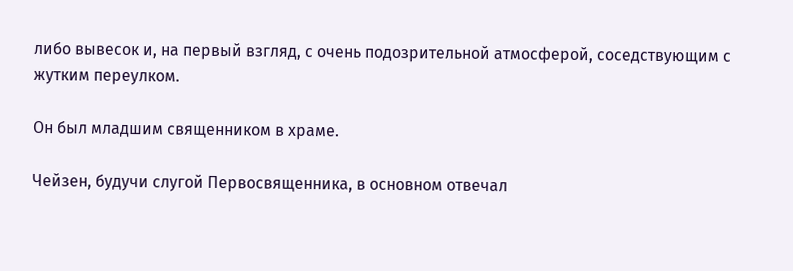либо вывесок и, на первый взгляд, с очень подозрительной атмосферой, соседствующим с жутким переулком.

Он был младшим священником в храме.

Чейзен, будучи слугой Первосвященника, в основном отвечал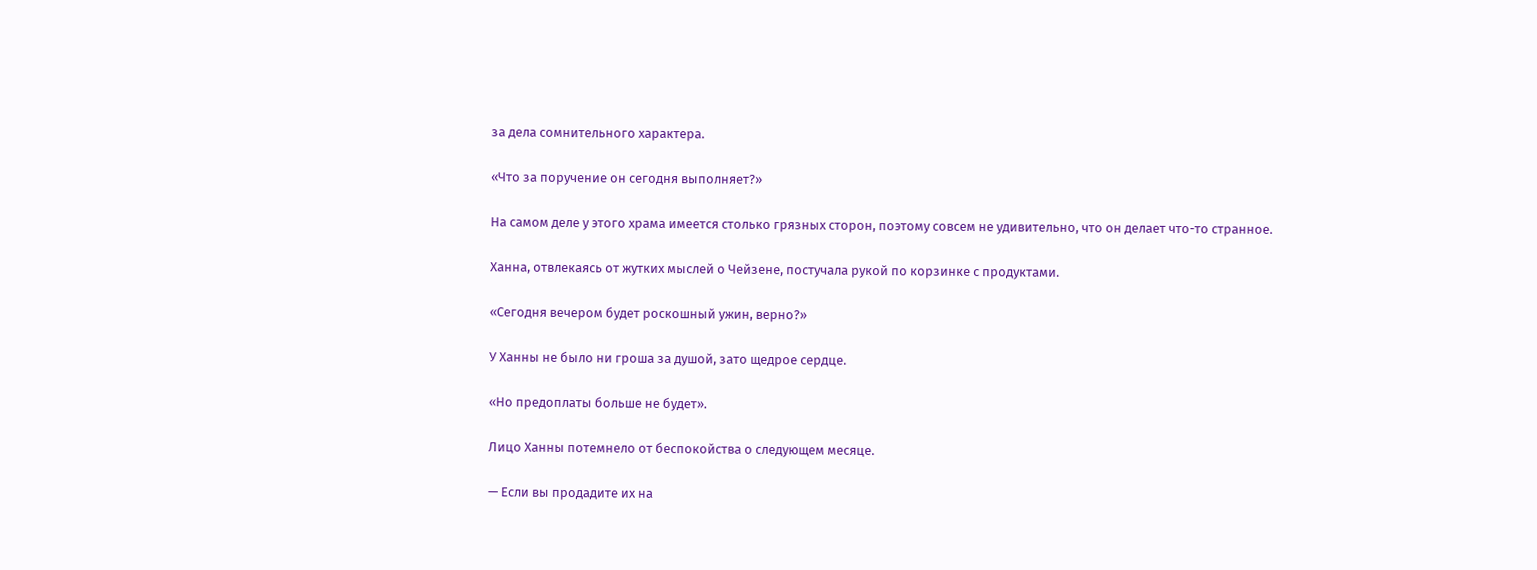за дела сомнительного характера.

«Что за поручение он сегодня выполняет?»

На самом деле у этого храма имеется столько грязных сторон, поэтому совсем не удивительно, что он делает что-то странное.

Ханна, отвлекаясь от жутких мыслей о Чейзене, постучала рукой по корзинке с продуктами.

«Сегодня вечером будет роскошный ужин, верно?»

У Ханны не было ни гроша за душой, зато щедрое сердце.

«Но предоплаты больше не будет».

Лицо Ханны потемнело от беспокойства о следующем месяце.

— Если вы продадите их на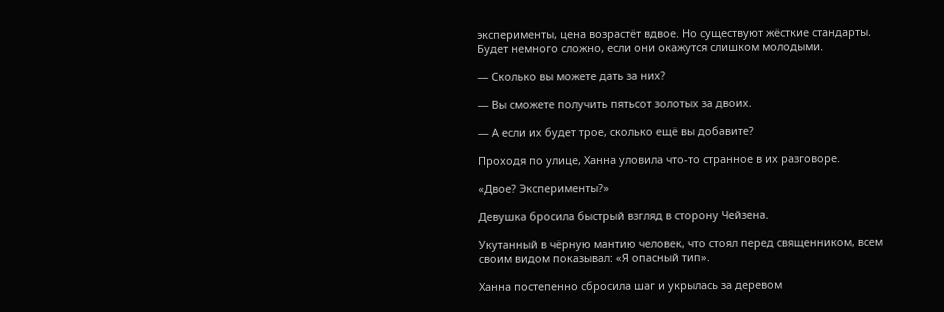эксперименты, цена возрастёт вдвое. Но существуют жёсткие стандарты. Будет немного сложно, если они окажутся слишком молодыми.

— Сколько вы можете дать за них?

— Вы сможете получить пятьсот золотых за двоих.

— А если их будет трое, сколько ещё вы добавите?

Проходя по улице, Ханна уловила что-то странное в их разговоре.

«Двое? Эксперименты?»

Девушка бросила быстрый взгляд в сторону Чейзена.

Укутанный в чёрную мантию человек, что стоял перед священником, всем своим видом показывал: «Я опасный тип».

Ханна постепенно сбросила шаг и укрылась за деревом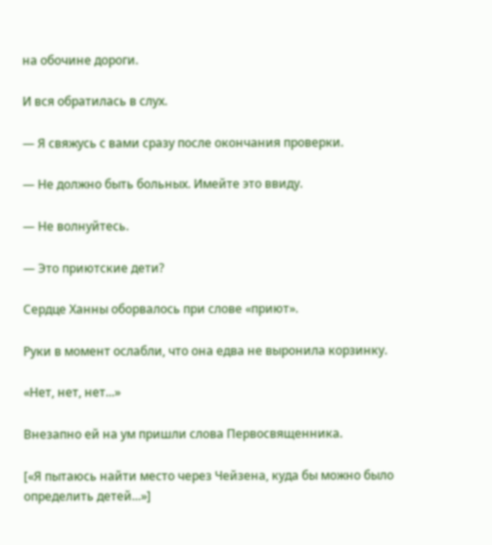на обочине дороги.

И вся обратилась в слух.

— Я свяжусь с вами сразу после окончания проверки.

— Не должно быть больных. Имейте это ввиду.

— Не волнуйтесь.

— Это приютские дети?

Сердце Ханны оборвалось при слове «приют».

Руки в момент ослабли, что она едва не выронила корзинку.

«Нет, нет, нет...»

Внезапно ей на ум пришли слова Первосвященника.

[«Я пытаюсь найти место через Чейзена, куда бы можно было определить детей...»]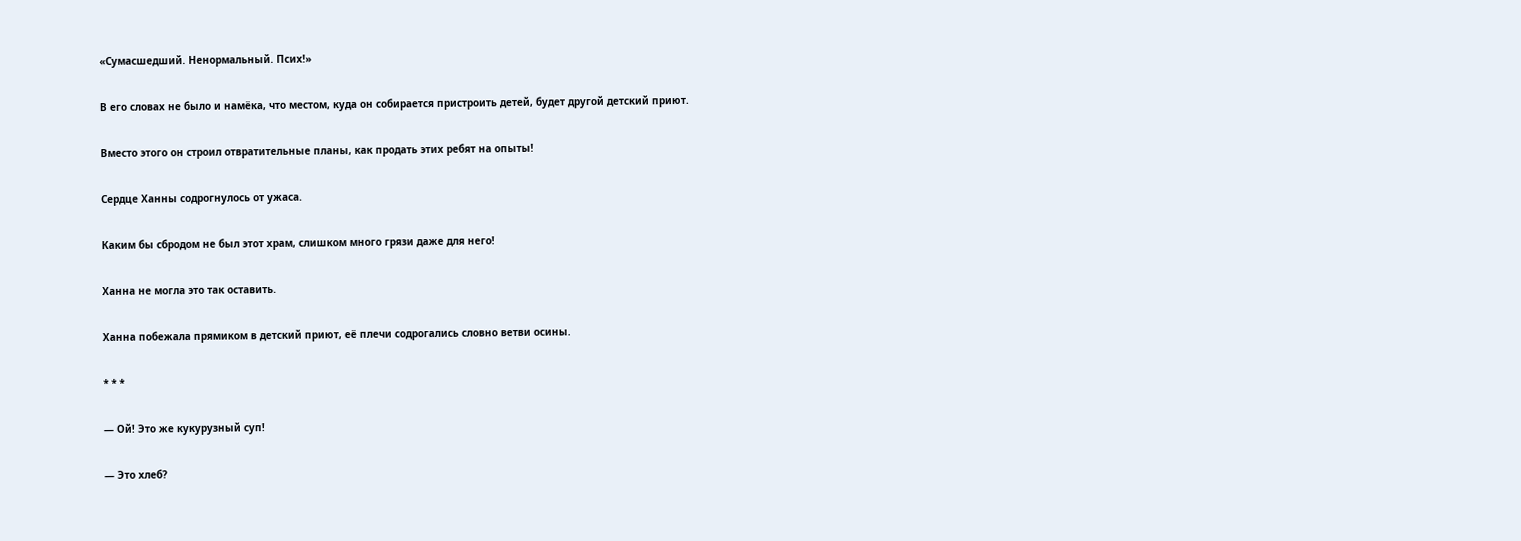«Сумасшедший. Ненормальный. Псих!»

В его словах не было и намёка, что местом, куда он собирается пристроить детей, будет другой детский приют.

Вместо этого он строил отвратительные планы, как продать этих ребят на опыты!

Сердце Ханны содрогнулось от ужаса.

Каким бы сбродом не был этот храм, слишком много грязи даже для него!

Ханна не могла это так оставить.

Ханна побежала прямиком в детский приют, её плечи содрогались словно ветви осины.

* * *

— Ой! Это же кукурузный суп!

— Это хлеб?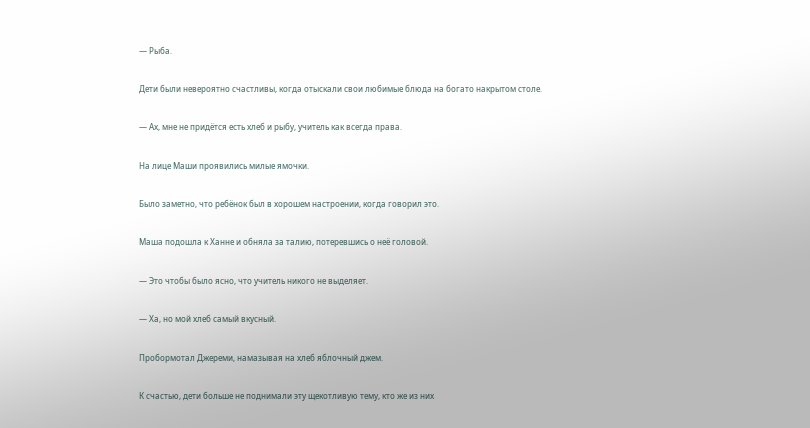— Рыба.

Дети были невероятно счастливы, когда отыскали свои любимые блюда на богато накрытом столе.

— Ах, мне не придётся есть хлеб и рыбу, учитель как всегда права.

На лице Маши проявились милые ямочки.

Было заметно, что ребёнок был в хорошем настроении, когда говорил это.

Маша подошла к Ханне и обняла за талию, потеревшись о неё головой.

— Это чтобы было ясно, что учитель никого не выделяет.

— Ха, но мой хлеб самый вкусный.

Пробормотал Джереми, намазывая на хлеб яблочный джем.

К счастью, дети больше не поднимали эту щекотливую тему, кто же из них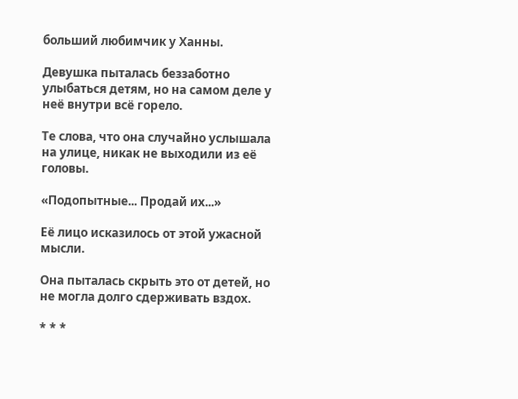больший любимчик у Ханны.

Девушка пыталась беззаботно улыбаться детям, но на самом деле у неё внутри всё горело.

Те слова, что она случайно услышала на улице, никак не выходили из её головы.

«Подопытные... Продай их...»

Её лицо исказилось от этой ужасной мысли.

Она пыталась скрыть это от детей, но не могла долго сдерживать вздох.

* * *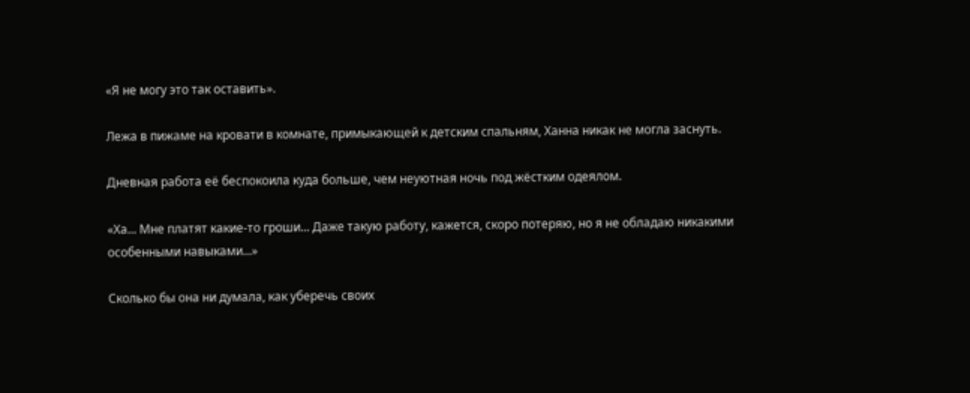«Я не могу это так оставить».

Лежа в пижаме на кровати в комнате, примыкающей к детским спальням, Ханна никак не могла заснуть.

Дневная работа её беспокоила куда больше, чем неуютная ночь под жёстким одеялом.

«Ха... Мне платят какие-то гроши... Даже такую работу, кажется, скоро потеряю, но я не обладаю никакими особенными навыками...»

Сколько бы она ни думала, как уберечь своих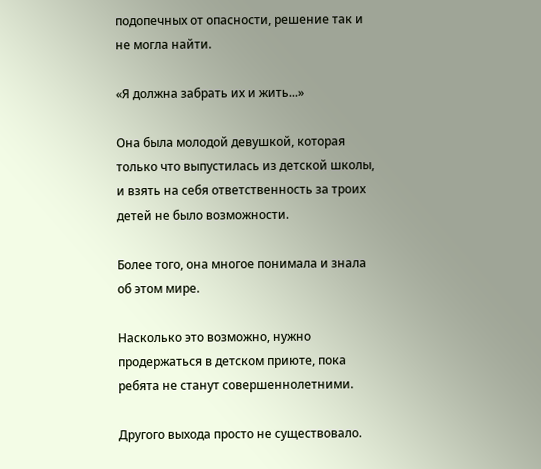подопечных от опасности, решение так и не могла найти.

«Я должна забрать их и жить...»

Она была молодой девушкой, которая только что выпустилась из детской школы, и взять на себя ответственность за троих детей не было возможности.

Более того, она многое понимала и знала об этом мире.

Насколько это возможно, нужно продержаться в детском приюте, пока ребята не станут совершеннолетними.

Другого выхода просто не существовало.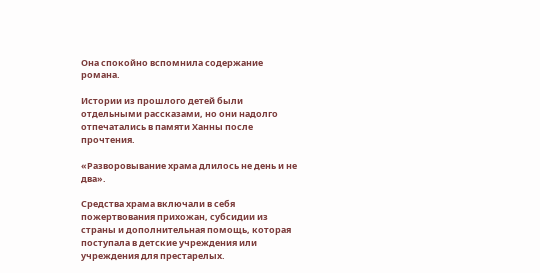Она спокойно вспомнила содержание романа.

Истории из прошлого детей были отдельными рассказами, но они надолго отпечатались в памяти Ханны после прочтения.

«Разворовывание храма длилось не день и не два».

Средства храма включали в себя пожертвования прихожан, субсидии из страны и дополнительная помощь, которая поступала в детские учреждения или учреждения для престарелых.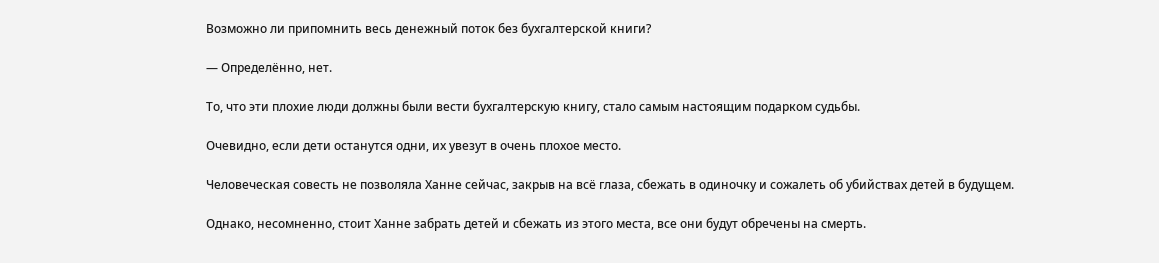Возможно ли припомнить весь денежный поток без бухгалтерской книги?

— Определённо, нет.

То, что эти плохие люди должны были вести бухгалтерскую книгу, стало самым настоящим подарком судьбы.

Очевидно, если дети останутся одни, их увезут в очень плохое место.

Человеческая совесть не позволяла Ханне сейчас, закрыв на всё глаза, сбежать в одиночку и сожалеть об убийствах детей в будущем.

Однако, несомненно, стоит Ханне забрать детей и сбежать из этого места, все они будут обречены на смерть.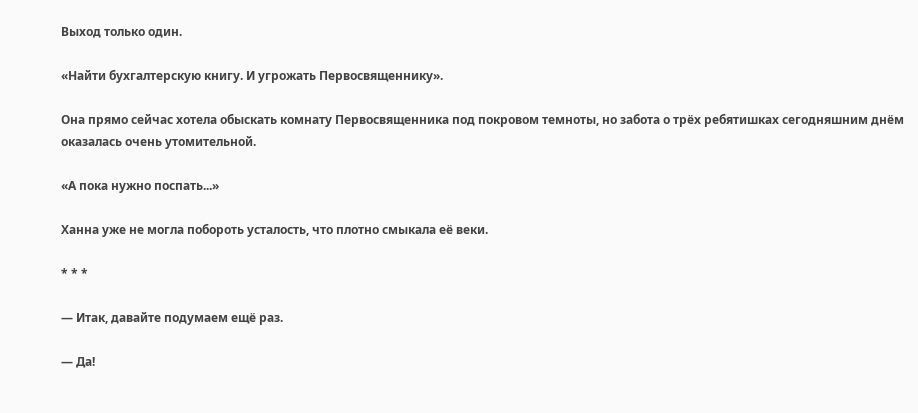Выход только один.

«Найти бухгалтерскую книгу. И угрожать Первосвященнику».

Она прямо сейчас хотела обыскать комнату Первосвященника под покровом темноты, но забота о трёх ребятишках сегодняшним днём оказалась очень утомительной.

«А пока нужно поспать...»

Ханна уже не могла побороть усталость, что плотно смыкала её веки.

* * *

— Итак, давайте подумаем ещё раз.

— Да!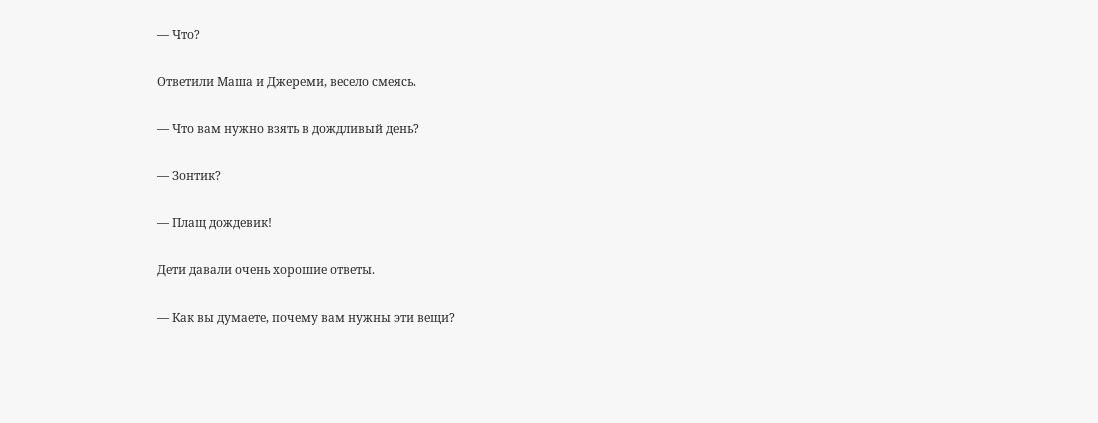— Что?

Ответили Маша и Джереми, весело смеясь.

— Что вам нужно взять в дождливый день?

— Зонтик?

— Плащ дождевик!

Дети давали очень хорошие ответы.

— Как вы думаете, почему вам нужны эти вещи?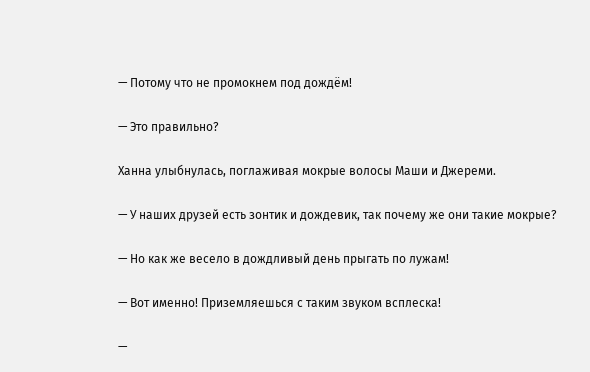— Потому что не промокнем под дождём!

— Это правильно?

Ханна улыбнулась, поглаживая мокрые волосы Маши и Джереми.

— У наших друзей есть зонтик и дождевик, так почему же они такие мокрые?

— Но как же весело в дождливый день прыгать по лужам!

— Вот именно! Приземляешься с таким звуком всплеска!

—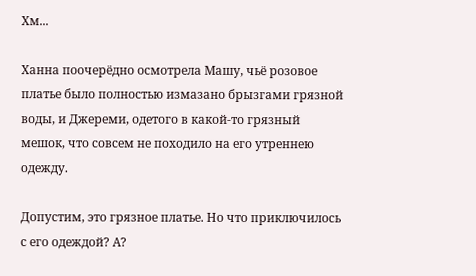Хм...

Ханна поочерёдно осмотрела Машу, чьё розовое платье было полностью измазано брызгами грязной воды, и Джереми, одетого в какой-то грязный мешок, что совсем не походило на его утреннею одежду.

Допустим, это грязное платье. Но что приключилось с его одеждой? А?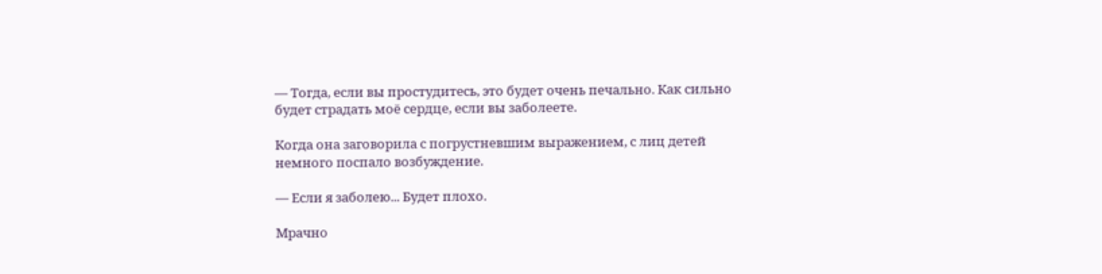— Тогда, если вы простудитесь, это будет очень печально. Как сильно будет страдать моё сердце, если вы заболеете.

Когда она заговорила с погрустневшим выражением, с лиц детей немного поспало возбуждение.

— Если я заболею... Будет плохо.

Мрачно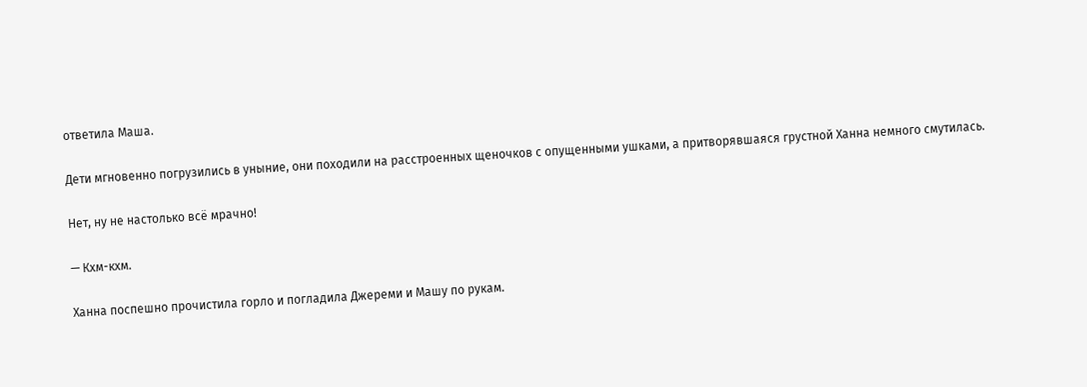ответила Маша.

Дети мгновенно погрузились в уныние, они походили на расстроенных щеночков с опущенными ушками, а притворявшаяся грустной Ханна немного смутилась.

Нет, ну не настолько всё мрачно!

— Кхм-кхм.

Ханна поспешно прочистила горло и погладила Джереми и Машу по рукам.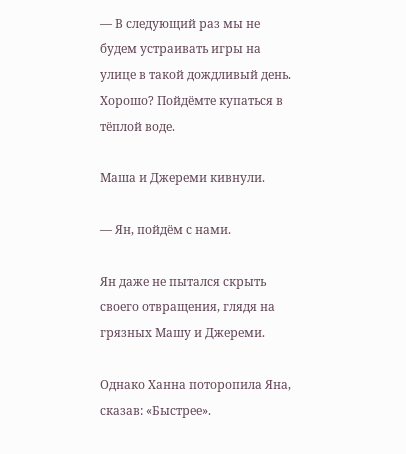— В следующий раз мы не будем устраивать игры на улице в такой дождливый день. Хорошо? Пойдёмте купаться в тёплой воде.

Маша и Джереми кивнули.

— Ян, пойдём с нами.

Ян даже не пытался скрыть своего отвращения, глядя на грязных Машу и Джереми.

Однако Ханна поторопила Яна, сказав: «Быстрее».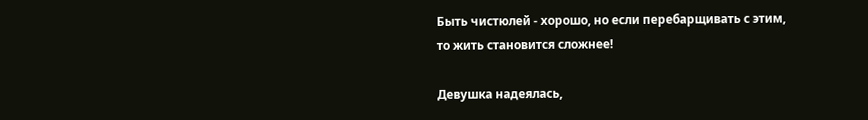Быть чистюлей - хорошо, но если перебарщивать с этим, то жить становится сложнее!

Девушка надеялась,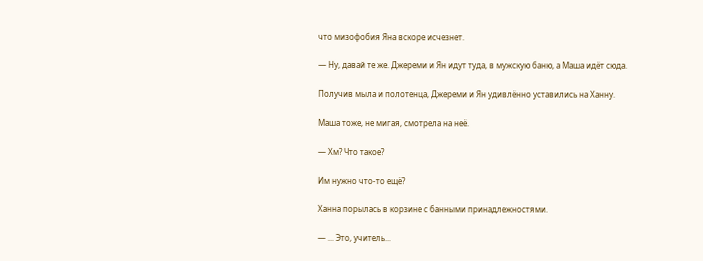что мизофобия Яна вскоре исчезнет.

— Ну, давай те же. Джереми и Ян идут туда, в мужскую баню, а Маша идёт сюда.

Получив мыла и полотенца, Джереми и Ян удивлённо уставились на Ханну.

Маша тоже, не мигая, смотрела на неё.

— Хм? Что такое?

Им нужно что-то ещё?

Ханна порылась в корзине с банными принадлежностями.

— ... Это, учитель...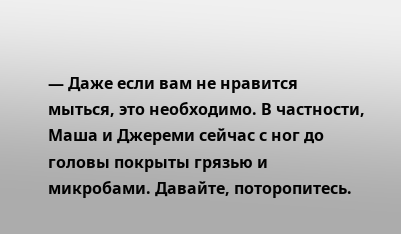— Даже если вам не нравится мыться, это необходимо. В частности, Маша и Джереми сейчас с ног до головы покрыты грязью и микробами. Давайте, поторопитесь.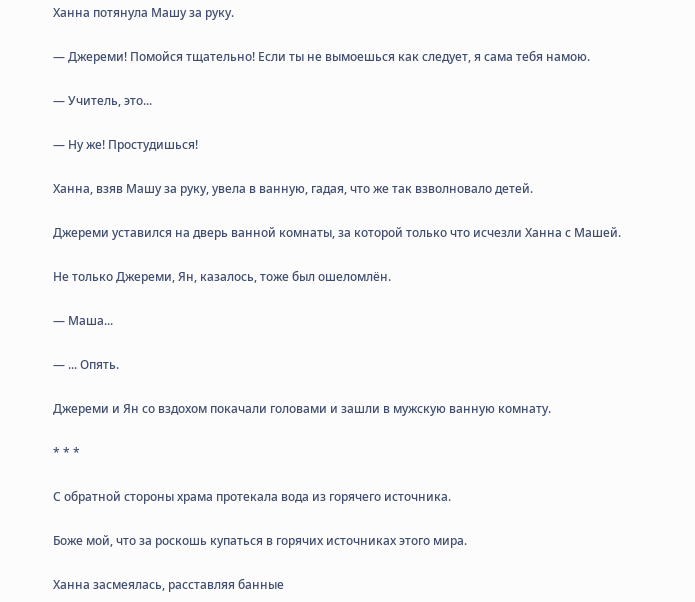Ханна потянула Машу за руку.

— Джереми! Помойся тщательно! Если ты не вымоешься как следует, я сама тебя намою.

— Учитель, это...

— Ну же! Простудишься!

Ханна, взяв Машу за руку, увела в ванную, гадая, что же так взволновало детей.

Джереми уставился на дверь ванной комнаты, за которой только что исчезли Ханна с Машей.

Не только Джереми, Ян, казалось, тоже был ошеломлён.

— Маша...

— ... Опять.

Джереми и Ян со вздохом покачали головами и зашли в мужскую ванную комнату.

* * *

С обратной стороны храма протекала вода из горячего источника.

Боже мой, что за роскошь купаться в горячих источниках этого мира.

Ханна засмеялась, расставляя банные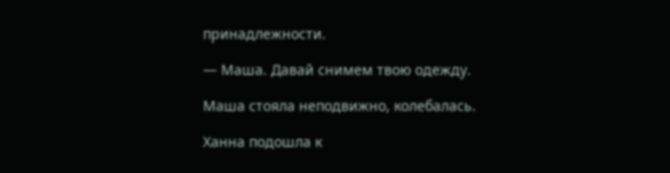принадлежности.

— Маша. Давай снимем твою одежду.

Маша стояла неподвижно, колебалась.

Ханна подошла к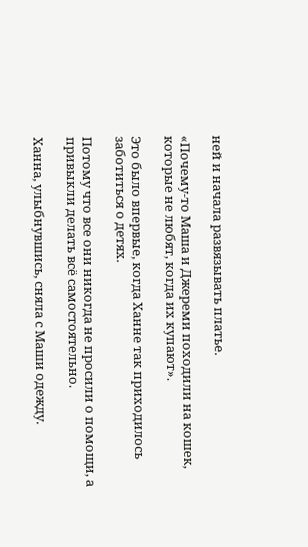ней и начала развязывать платье.

«Почему-то Маша и Джереми походили на кошек, которые не любят, когда их купают».

Это было впервые, когда Ханне так приходилось заботиться о детях.

Потому что все они никогда не просили о помощи, а привыкли делать всё самостоятельно.

Ханна, улыбнувшись, сняла с Маши одежду.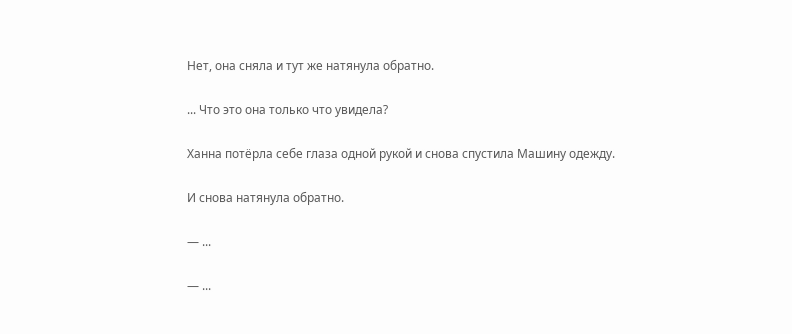Нет, она сняла и тут же натянула обратно.

... Что это она только что увидела?

Ханна потёрла себе глаза одной рукой и снова спустила Машину одежду.

И снова натянула обратно.

— ...

— ...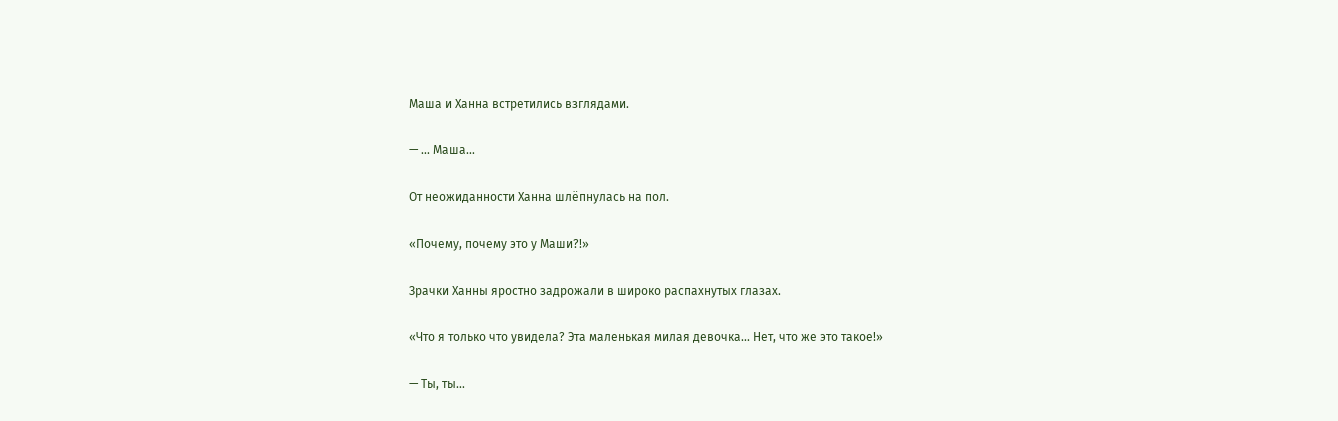Маша и Ханна встретились взглядами.

— ... Маша...

От неожиданности Ханна шлёпнулась на пол.

«Почему, почему это у Маши?!»

Зрачки Ханны яростно задрожали в широко распахнутых глазах.

«Что я только что увидела? Эта маленькая милая девочка... Нет, что же это такое!»

— Ты, ты...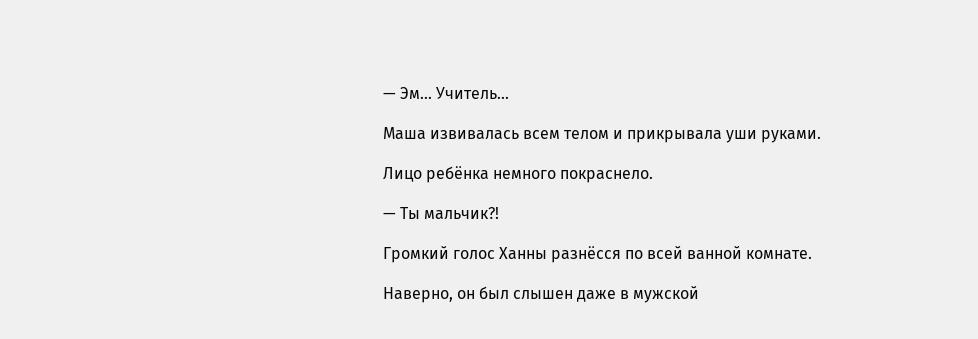— Эм... Учитель...

Маша извивалась всем телом и прикрывала уши руками.

Лицо ребёнка немного покраснело.

— Ты мальчик?!

Громкий голос Ханны разнёсся по всей ванной комнате.

Наверно, он был слышен даже в мужской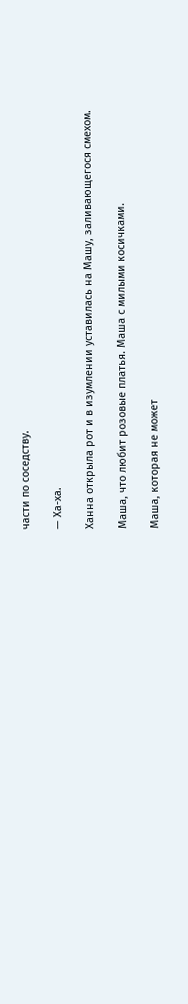части по соседству.

— Ха-ха.

Ханна открыла рот и в изумлении уставилась на Машу, заливающегося смехом.

Маша, что любит розовые платья. Маша с милыми косичками.

Маша, которая не может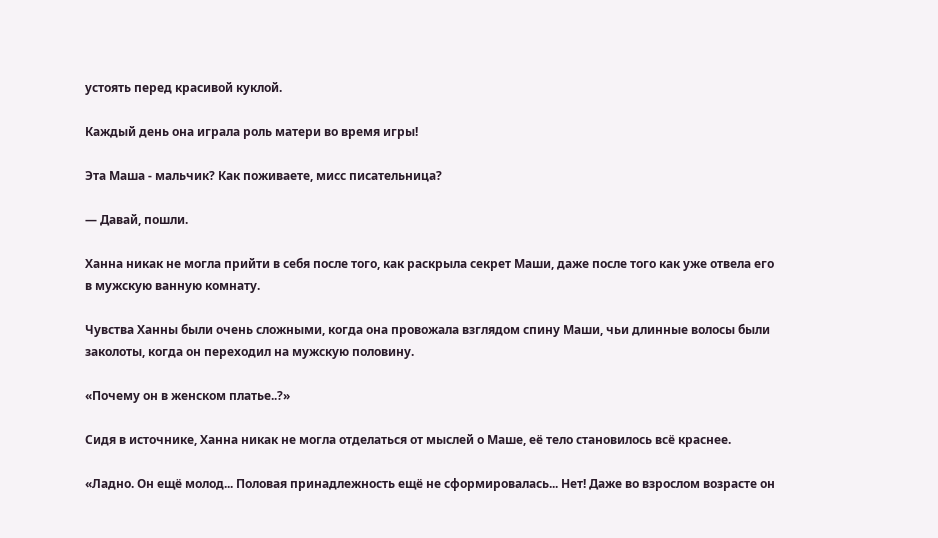устоять перед красивой куклой.

Каждый день она играла роль матери во время игры!

Эта Маша - мальчик? Как поживаете, мисс писательница?

— Давай, пошли.

Ханна никак не могла прийти в себя после того, как раскрыла секрет Маши, даже после того как уже отвела его в мужскую ванную комнату.

Чувства Ханны были очень сложными, когда она провожала взглядом спину Маши, чьи длинные волосы были заколоты, когда он переходил на мужскую половину.

«Почему он в женском платье..?»

Сидя в источнике, Ханна никак не могла отделаться от мыслей о Маше, её тело становилось всё краснее.

«Ладно. Он ещё молод... Половая принадлежность ещё не сформировалась... Нет! Даже во взрослом возрасте он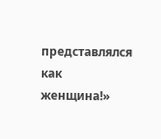представлялся как женщина!»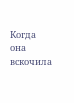Когда она вскочила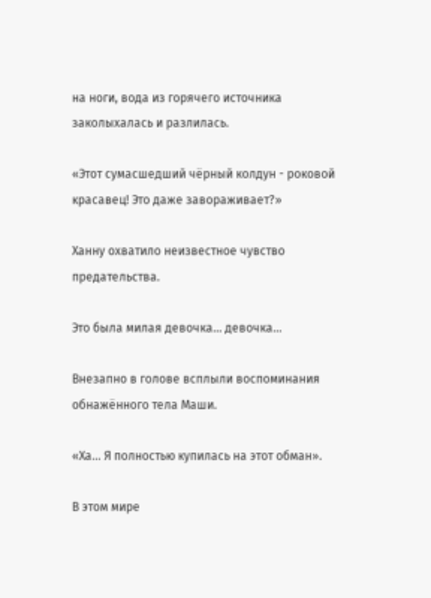на ноги, вода из горячего источника заколыхалась и разлилась.

«Этот сумасшедший чёрный колдун - роковой красавец! Это даже завораживает?»

Ханну охватило неизвестное чувство предательства.

Это была милая девочка... девочка...

Внезапно в голове всплыли воспоминания обнажённого тела Маши.

«Ха... Я полностью купилась на этот обман».

В этом мире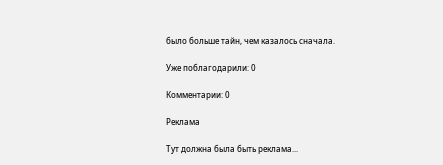было больше тайн, чем казалось сначала.

Уже поблагодарили: 0

Комментарии: 0

Реклама

Тут должна была быть реклама...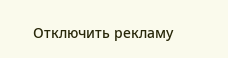Отключить рекламу